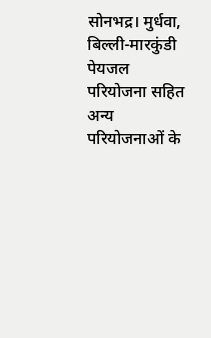सोनभद्र। मुर्धवा, बिल्ली-मारकुंडी पेयजल परियोजना सहित अन्य परियोजनाओं के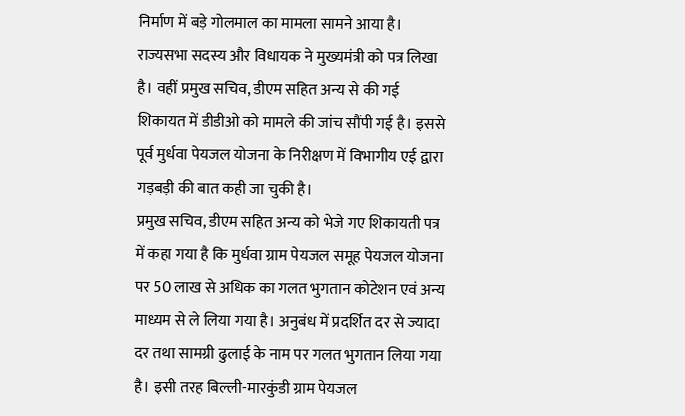निर्माण में बड़े गोलमाल का मामला सामने आया है। राज्यसभा सदस्य और विधायक ने मुख्यमंत्री को पत्र लिखा है। वहीं प्रमुख सचिव, डीएम सहित अन्य से की गई शिकायत में डीडीओ को मामले की जांच सौंपी गई है। इससे पूर्व मुर्धवा पेयजल योजना के निरीक्षण में विभागीय एई द्वारा गड़बड़ी की बात कही जा चुकी है।
प्रमुख सचिव, डीएम सहित अन्य को भेजे गए शिकायती पत्र में कहा गया है कि मुर्धवा ग्राम पेयजल समूह पेयजल योजना पर 50 लाख से अधिक का गलत भुगतान कोटेशन एवं अन्य माध्यम से ले लिया गया है। अनुबंध में प्रदर्शित दर से ज्यादा दर तथा सामग्री ढुलाई के नाम पर गलत भुगतान लिया गया है। इसी तरह बिल्ली-मारकुंडी ग्राम पेयजल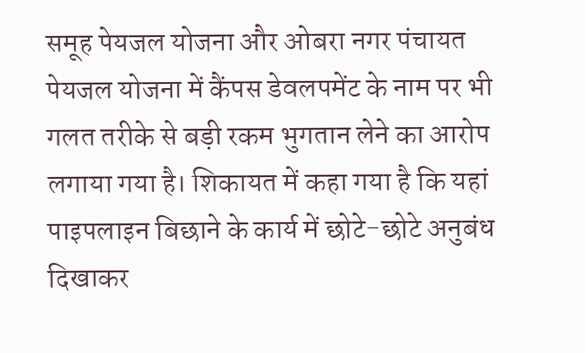समूह पेयजल योजना और ओबरा नगर पंचायत पेयजल योजना में कैंपस डेवलपमेंट के नाम पर भी गलत तरीके से बड़ी रकम भुगतान लेने का आरोप लगाया गया है। शिकायत में कहा गया है कि यहां पाइपलाइन बिछाने के कार्य में छोटे-छोटे अनुबंध दिखाकर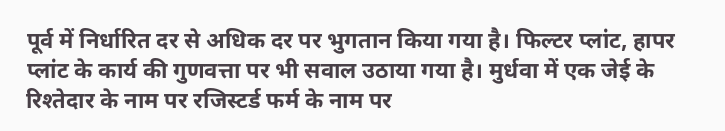पूर्व में निर्धारित दर से अधिक दर पर भुगतान किया गया है। फिल्टर प्लांट, हापर प्लांट के कार्य की गुणवत्ता पर भी सवाल उठाया गया है। मुर्धवा में एक जेई के रिश्तेदार के नाम पर रजिस्टर्ड फर्म के नाम पर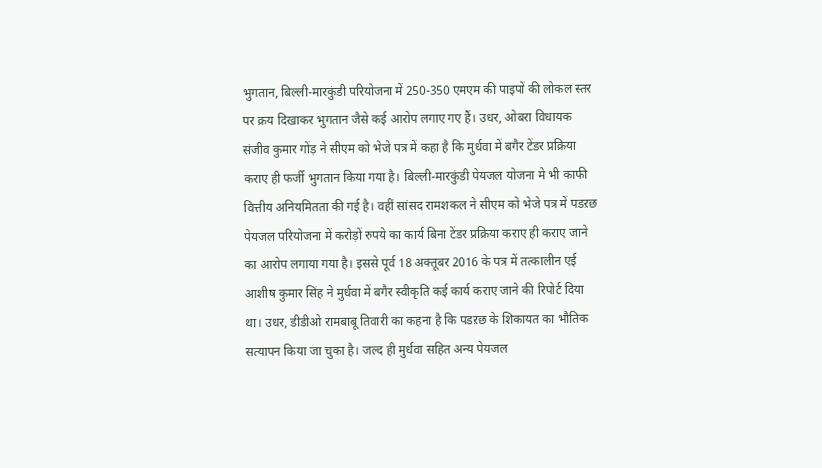भुगतान, बिल्ली-मारकुंडी परियोजना में 250-350 एमएम की पाइपों की लोकल स्तर पर क्रय दिखाकर भुगतान जैसे कई आरोप लगाए गए हैं। उधर, ओबरा विधायक संजीव कुमार गोंड़ ने सीएम को भेजे पत्र में कहा है कि मुर्धवा में बगैर टेंडर प्रक्रिया कराए ही फर्जी भुगतान किया गया है। बिल्ली-मारकुंडी पेयजल योजना मे भी काफी वित्तीय अनियमितता की गई है। वहीं सांसद रामशकल ने सीएम को भेजे पत्र में पडऱछ पेयजल परियोजना में करोड़ों रुपये का कार्य बिना टेंडर प्रक्रिया कराए ही कराए जाने का आरोप लगाया गया है। इससे पूर्व 18 अक्तूबर 2016 के पत्र में तत्कालीन एई आशीष कुमार सिंह ने मुर्धवा में बगैर स्वीकृति कई कार्य कराए जाने की रिपोर्ट दिया था। उधर, डीडीओ रामबाबू तिवारी का कहना है कि पडऱछ के शिकायत का भौतिक सत्यापन किया जा चुका है। जल्द ही मुर्धवा सहित अन्य पेयजल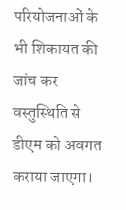परियोजनाओं के भी शिकायत की जांच कर वस्तुस्थिति से डीएम को अवगत कराया जाएगा।